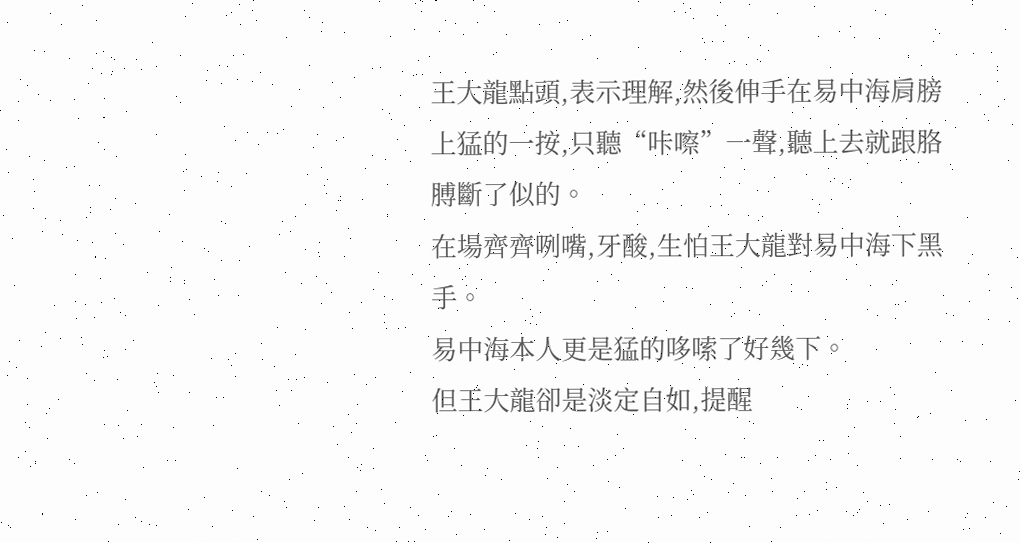王大龍點頭,表示理解,然後伸手在易中海肩膀上猛的一按,只聽“咔嚓”一聲,聽上去就跟胳膊斷了似的。
在場齊齊咧嘴,牙酸,生怕王大龍對易中海下黑手。
易中海本人更是猛的哆嗦了好幾下。
但王大龍卻是淡定自如,提醒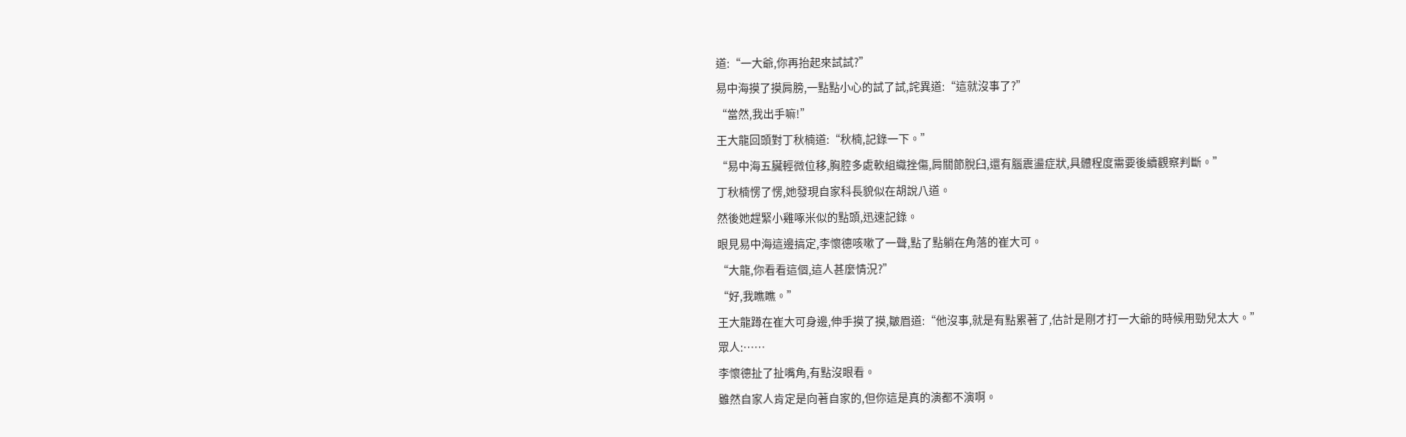道:“一大爺,你再抬起來試試?”
易中海摸了摸肩膀,一點點小心的試了試,詫異道:“這就沒事了?”
“當然,我出手嘛!”
王大龍回頭對丁秋楠道:“秋楠,記錄一下。”
“易中海五臟輕微位移,胸腔多處軟組織挫傷,肩關節脫臼,還有腦震盪症狀,具體程度需要後續觀察判斷。”
丁秋楠愣了愣,她發現自家科長貌似在胡說八道。
然後她趕緊小雞啄米似的點頭,迅速記錄。
眼見易中海這邊搞定,李懷德咳嗽了一聲,點了點躺在角落的崔大可。
“大龍,你看看這個,這人甚麼情況?”
“好,我瞧瞧。”
王大龍蹲在崔大可身邊,伸手摸了摸,皺眉道:“他沒事,就是有點累著了,估計是剛才打一大爺的時候用勁兒太大。”
眾人:……
李懷德扯了扯嘴角,有點沒眼看。
雖然自家人肯定是向著自家的,但你這是真的演都不演啊。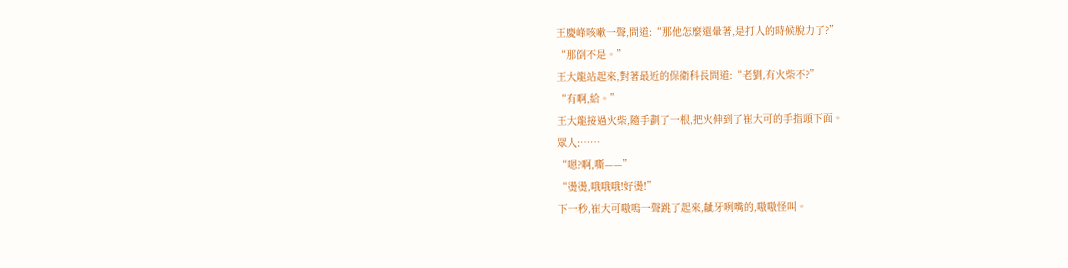王慶峰咳嗽一聲,問道:“那他怎麼還暈著,是打人的時候脫力了?”
“那倒不是。”
王大龍站起來,對著最近的保衛科長問道:“老劉,有火柴不?”
“有啊,給。”
王大龍接過火柴,隨手劃了一根,把火伸到了崔大可的手指頭下面。
眾人:……
“嗯?啊,嘶——”
“燙燙,哦哦哦!好燙!”
下一秒,崔大可嗷嗚一聲跳了起來,齜牙咧嘴的,嗷嗷怪叫。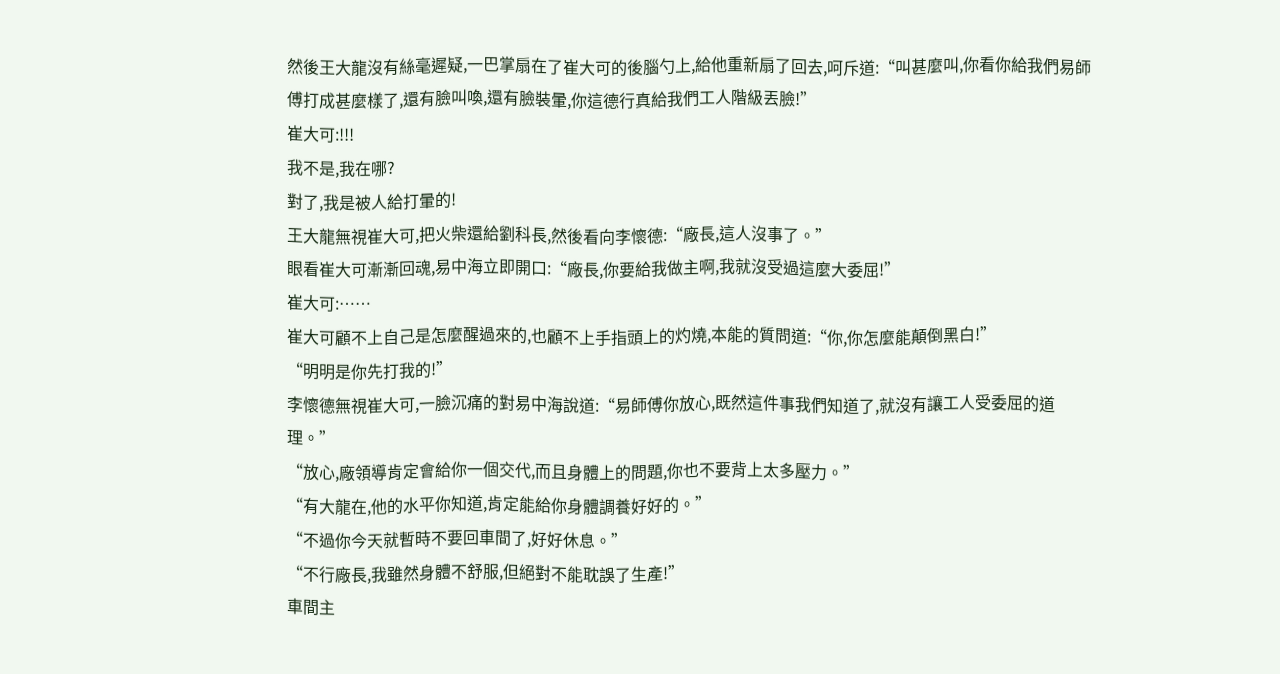然後王大龍沒有絲毫遲疑,一巴掌扇在了崔大可的後腦勺上,給他重新扇了回去,呵斥道:“叫甚麼叫,你看你給我們易師傅打成甚麼樣了,還有臉叫喚,還有臉裝暈,你這德行真給我們工人階級丟臉!”
崔大可:!!!
我不是,我在哪?
對了,我是被人給打暈的!
王大龍無視崔大可,把火柴還給劉科長,然後看向李懷德:“廠長,這人沒事了。”
眼看崔大可漸漸回魂,易中海立即開口:“廠長,你要給我做主啊,我就沒受過這麼大委屈!”
崔大可:……
崔大可顧不上自己是怎麼醒過來的,也顧不上手指頭上的灼燒,本能的質問道:“你,你怎麼能顛倒黑白!”
“明明是你先打我的!”
李懷德無視崔大可,一臉沉痛的對易中海說道:“易師傅你放心,既然這件事我們知道了,就沒有讓工人受委屈的道理。”
“放心,廠領導肯定會給你一個交代,而且身體上的問題,你也不要背上太多壓力。”
“有大龍在,他的水平你知道,肯定能給你身體調養好好的。”
“不過你今天就暫時不要回車間了,好好休息。”
“不行廠長,我雖然身體不舒服,但絕對不能耽誤了生產!”
車間主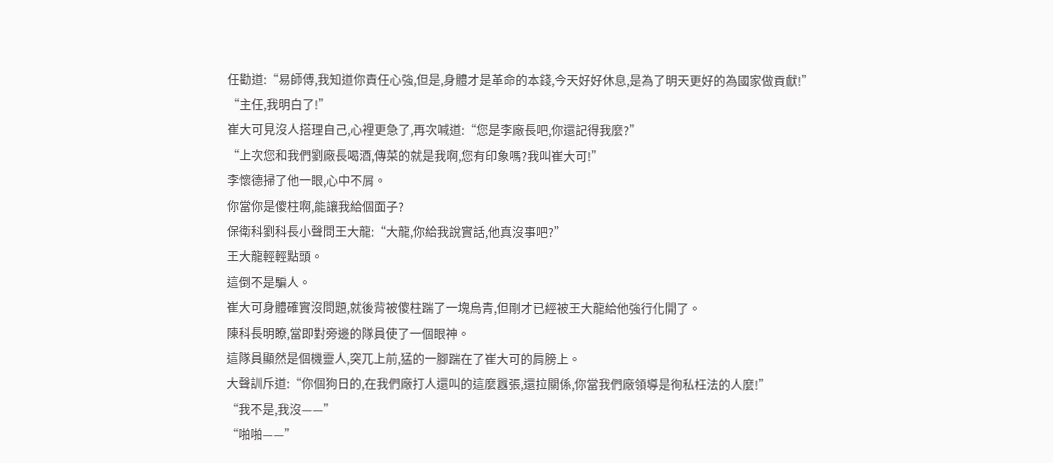任勸道:“易師傅,我知道你責任心強,但是,身體才是革命的本錢,今天好好休息,是為了明天更好的為國家做貢獻!”
“主任,我明白了!”
崔大可見沒人搭理自己,心裡更急了,再次喊道:“您是李廠長吧,你還記得我麼?”
“上次您和我們劉廠長喝酒,傳菜的就是我啊,您有印象嗎?我叫崔大可!”
李懷德掃了他一眼,心中不屑。
你當你是傻柱啊,能讓我給個面子?
保衛科劉科長小聲問王大龍:“大龍,你給我說實話,他真沒事吧?”
王大龍輕輕點頭。
這倒不是騙人。
崔大可身體確實沒問題,就後背被傻柱踹了一塊烏青,但剛才已經被王大龍給他強行化開了。
陳科長明瞭,當即對旁邊的隊員使了一個眼神。
這隊員顯然是個機靈人,突兀上前,猛的一腳踹在了崔大可的肩膀上。
大聲訓斥道:“你個狗日的,在我們廠打人還叫的這麼囂張,還拉關係,你當我們廠領導是徇私枉法的人麼!”
“我不是,我沒——”
“啪啪——”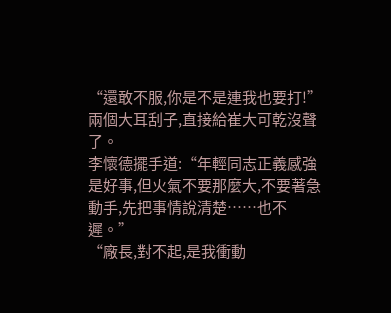“還敢不服,你是不是連我也要打!”
兩個大耳刮子,直接給崔大可乾沒聲了。
李懷德擺手道:“年輕同志正義感強是好事,但火氣不要那麼大,不要著急動手,先把事情說清楚……也不遲。”
“廠長,對不起,是我衝動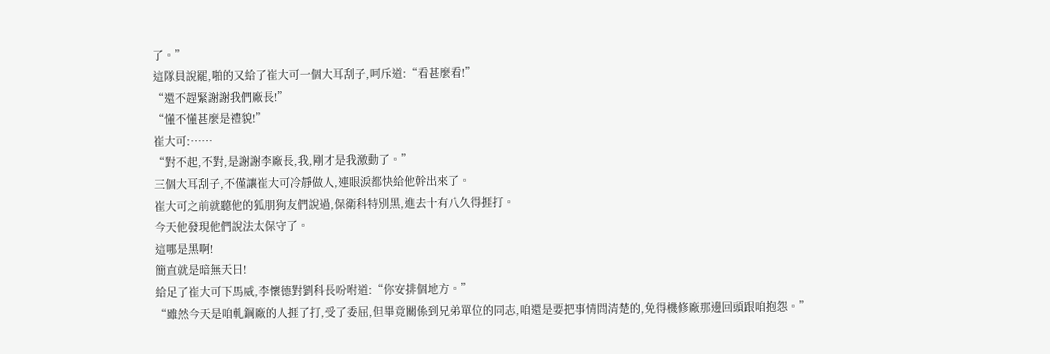了。”
這隊員說罷,啪的又給了崔大可一個大耳刮子,呵斥道:“看甚麼看!”
“還不趕緊謝謝我們廠長!”
“懂不懂甚麼是禮貌!”
崔大可:……
“對不起,不對,是謝謝李廠長,我,剛才是我激動了。”
三個大耳刮子,不僅讓崔大可冷靜做人,連眼淚都快給他幹出來了。
崔大可之前就聽他的狐朋狗友們說過,保衛科特別黑,進去十有八久得捱打。
今天他發現他們說法太保守了。
這哪是黑啊!
簡直就是暗無天日!
給足了崔大可下馬威,李懷德對劉科長吩咐道:“你安排個地方。”
“雖然今天是咱軋鋼廠的人捱了打,受了委屈,但畢竟關係到兄弟單位的同志,咱還是要把事情問清楚的,免得機修廠那邊回頭跟咱抱怨。”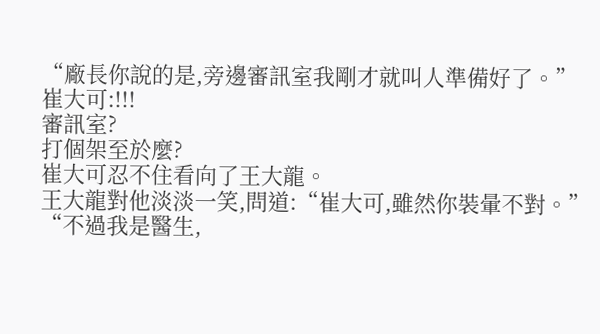“廠長你說的是,旁邊審訊室我剛才就叫人準備好了。”
崔大可:!!!
審訊室?
打個架至於麼?
崔大可忍不住看向了王大龍。
王大龍對他淡淡一笑,問道:“崔大可,雖然你裝暈不對。”
“不過我是醫生,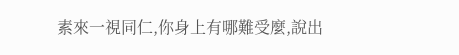素來一視同仁,你身上有哪難受麼,說出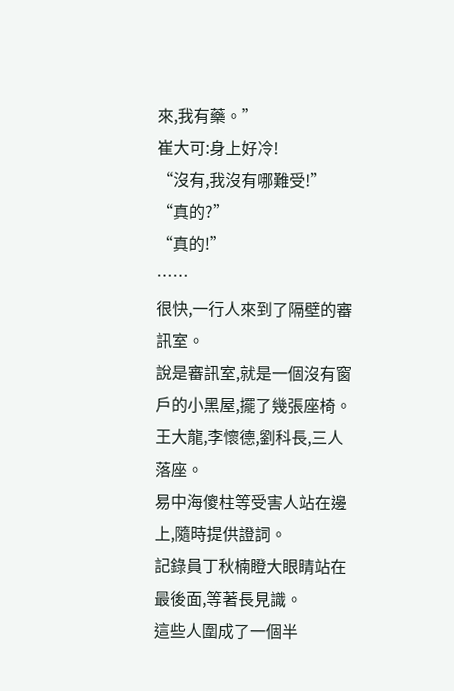來,我有藥。”
崔大可:身上好冷!
“沒有,我沒有哪難受!”
“真的?”
“真的!”
……
很快,一行人來到了隔壁的審訊室。
說是審訊室,就是一個沒有窗戶的小黑屋,擺了幾張座椅。
王大龍,李懷德,劉科長,三人落座。
易中海傻柱等受害人站在邊上,隨時提供證詞。
記錄員丁秋楠瞪大眼睛站在最後面,等著長見識。
這些人圍成了一個半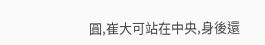圓,崔大可站在中央,身後還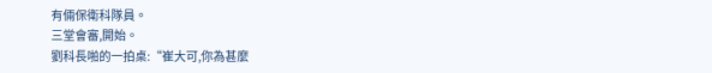有倆保衛科隊員。
三堂會審,開始。
劉科長啪的一拍桌:“崔大可,你為甚麼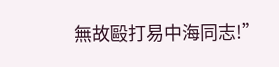無故毆打易中海同志!”